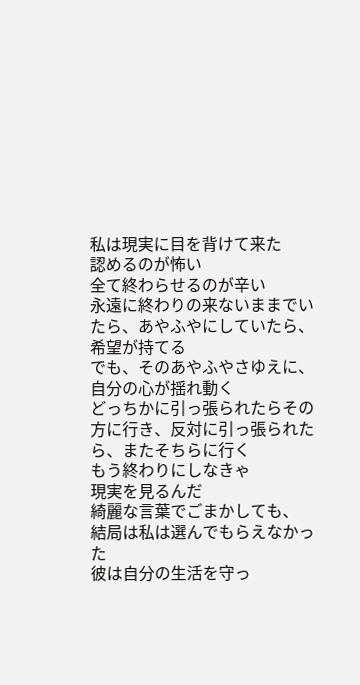私は現実に目を背けて来た
認めるのが怖い
全て終わらせるのが辛い
永遠に終わりの来ないままでいたら、あやふやにしていたら、希望が持てる
でも、そのあやふやさゆえに、自分の心が揺れ動く
どっちかに引っ張られたらその方に行き、反対に引っ張られたら、またそちらに行く
もう終わりにしなきゃ
現実を見るんだ
綺麗な言葉でごまかしても、
結局は私は選んでもらえなかった
彼は自分の生活を守っ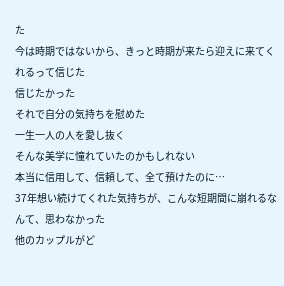た
今は時期ではないから、きっと時期が来たら迎えに来てくれるって信じた
信じたかった
それで自分の気持ちを慰めた
一生一人の人を愛し抜く
そんな美学に憧れていたのかもしれない
本当に信用して、信頼して、全て預けたのに…
37年想い続けてくれた気持ちが、こんな短期間に崩れるなんて、思わなかった
他のカップルがど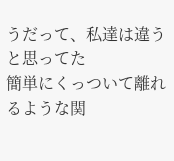うだって、私達は違うと思ってた
簡単にくっついて離れるような関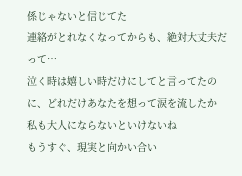係じゃないと信じてた
連絡がとれなくなってからも、絶対大丈夫だって…
泣く時は嬉しい時だけにしてと言ってたのに、どれだけあなたを想って涙を流したか
私も大人にならないといけないね
もうすぐ、現実と向かい合い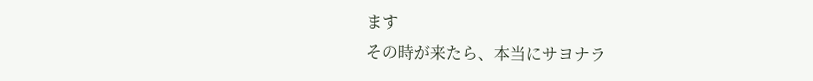ます
その時が来たら、本当にサヨナラ